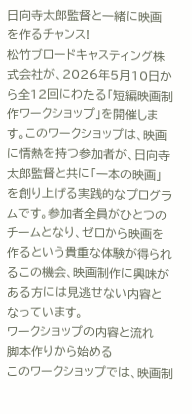日向寺太郎監督と一緒に映画を作るチャンス!
松竹ブロードキャスティング株式会社が、2026年5月10日から全12回にわたる「短編映画制作ワークショップ」を開催します。このワークショップは、映画に情熱を持つ参加者が、日向寺太郎監督と共に「一本の映画」を創り上げる実践的なプログラムです。参加者全員がひとつのチームとなり、ゼロから映画を作るという貴重な体験が得られるこの機会、映画制作に興味がある方には見逃せない内容となっています。
ワークショップの内容と流れ
脚本作りから始める
このワークショップでは、映画制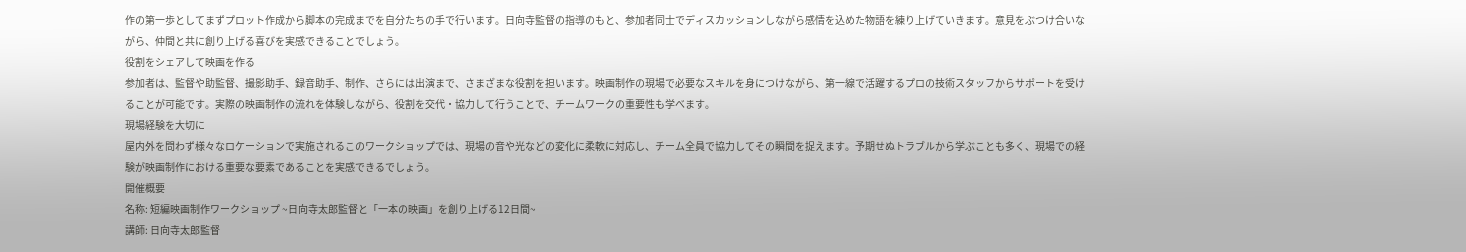作の第一歩としてまずプロット作成から脚本の完成までを自分たちの手で行います。日向寺監督の指導のもと、参加者同士でディスカッションしながら感情を込めた物語を練り上げていきます。意見をぶつけ合いながら、仲間と共に創り上げる喜びを実感できることでしょう。
役割をシェアして映画を作る
参加者は、監督や助監督、撮影助手、録音助手、制作、さらには出演まで、さまざまな役割を担います。映画制作の現場で必要なスキルを身につけながら、第一線で活躍するプロの技術スタッフからサポートを受けることが可能です。実際の映画制作の流れを体験しながら、役割を交代・協力して行うことで、チームワークの重要性も学べます。
現場経験を大切に
屋内外を問わず様々なロケーションで実施されるこのワークショップでは、現場の音や光などの変化に柔軟に対応し、チーム全員で協力してその瞬間を捉えます。予期せぬトラブルから学ぶことも多く、現場での経験が映画制作における重要な要素であることを実感できるでしょう。
開催概要
名称: 短編映画制作ワークショップ ~日向寺太郎監督と「一本の映画」を創り上げる12日間~
講師: 日向寺太郎監督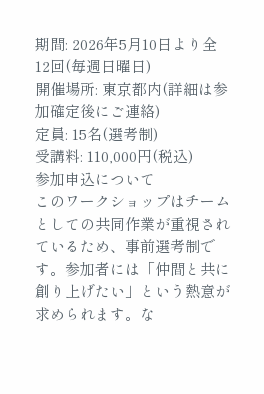期間: 2026年5月10日より全12回(毎週日曜日)
開催場所: 東京都内(詳細は参加確定後にご連絡)
定員: 15名(選考制)
受講料: 110,000円(税込)
参加申込について
このワークショップはチームとしての共同作業が重視されているため、事前選考制です。参加者には「仲間と共に創り上げたい」という熱意が求められます。な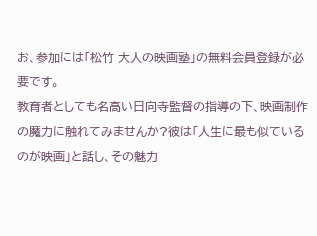お、参加には「松竹 大人の映画塾」の無料会員登録が必要です。
教育者としても名高い日向寺監督の指導の下、映画制作の魔力に触れてみませんか?彼は「人生に最も似ているのが映画」と話し、その魅力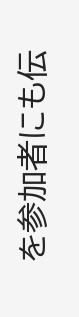を参加者にも伝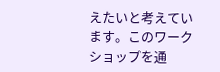えたいと考えています。このワークショップを通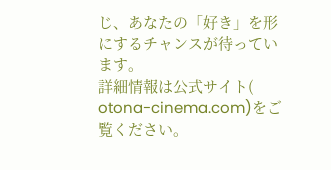じ、あなたの「好き」を形にするチャンスが待っています。
詳細情報は公式サイト(
otona-cinema.com)をご覧ください。